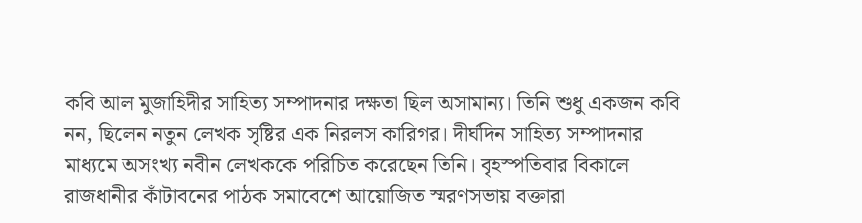কবি আল মুজাহিদীর সাহিত্য সম্পাদনার দক্ষতা ছিল অসামান্য। তিনি শুধু একজন কবি নন, ছিলেন নতুন লেখক সৃষ্টির এক নিরলস কারিগর। দীর্ঘদিন সাহিত্য সম্পাদনার মাধ্যমে অসংখ্য নবীন লেখককে পরিচিত করেছেন তিনি। বৃহস্পতিবার বিকালে রাজধানীর কাঁটাবনের পাঠক সমাবেশে আয়োজিত স্মরণসভায় বক্তারা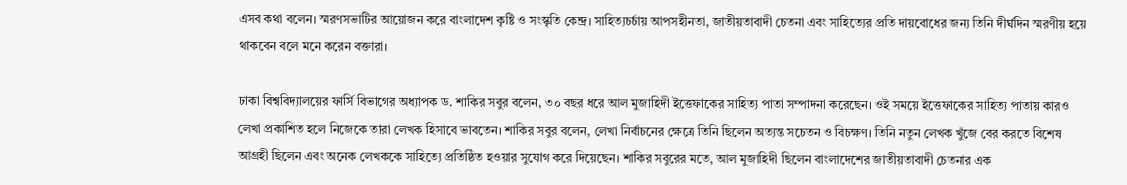এসব কথা বলেন। স্মরণসভাটির আয়োজন করে বাংলাদেশ কৃষ্টি ও সংস্কৃতি কেন্দ্র। সাহিত্যচর্চায় আপসহীনতা, জাতীয়তাবাদী চেতনা এবং সাহিত্যের প্রতি দায়বোধের জন্য তিনি দীর্ঘদিন স্মরণীয় হয়ে থাকবেন বলে মনে করেন বক্তারা।

ঢাকা বিশ্ববিদ্যালয়ের ফার্সি বিভাগের অধ্যাপক ড. শাকির সবুর বলেন, ৩০ বছর ধরে আল মুজাহিদী ইত্তেফাকের সাহিত্য পাতা সম্পাদনা করেছেন। ওই সময়ে ইত্তেফাকের সাহিত্য পাতায় কারও লেখা প্রকাশিত হলে নিজেকে তারা লেখক হিসাবে ভাবতেন। শাকির সবুর বলেন, লেখা নির্বাচনের ক্ষেত্রে তিনি ছিলেন অত্যন্ত সচেতন ও বিচক্ষণ। তিনি নতুন লেখক খুঁজে বের করতে বিশেষ আগ্রহী ছিলেন এবং অনেক লেখককে সাহিত্যে প্রতিষ্ঠিত হওয়ার সুযোগ করে দিয়েছেন। শাকির সবুরের মতে, আল মুজাহিদী ছিলেন বাংলাদেশের জাতীয়তাবাদী চেতনার এক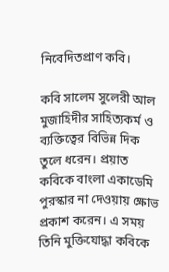নিবেদিতপ্রাণ কবি।

কবি সালেম সুলেরী আল মুজাহিদীর সাহিত্যকর্ম ও ব্যক্তিত্বের বিভিন্ন দিক তুলে ধরেন। প্রয়াত কবিকে বাংলা একাডেমি পুরস্কার না দেওয়ায় ক্ষোভ প্রকাশ করেন। এ সময় তিনি মুক্তিযোদ্ধা কবিকে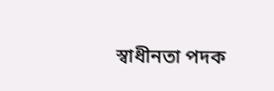স্বাধীনতা পদক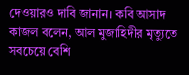দেওয়ারও দাবি জানান। কবি আসাদ কাজল বলেন, আল মুজাহিদীর মৃত্যুতে সবচেয়ে বেশি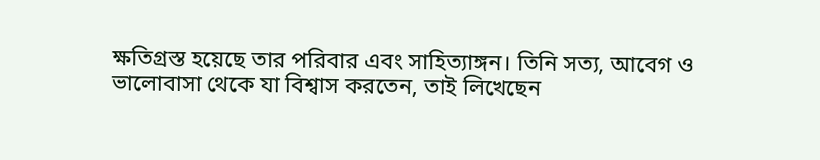ক্ষতিগ্রস্ত হয়েছে তার পরিবার এবং সাহিত্যাঙ্গন। তিনি সত্য, আবেগ ও ভালোবাসা থেকে যা বিশ্বাস করতেন, তাই লিখেছেন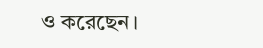ও করেছেন।